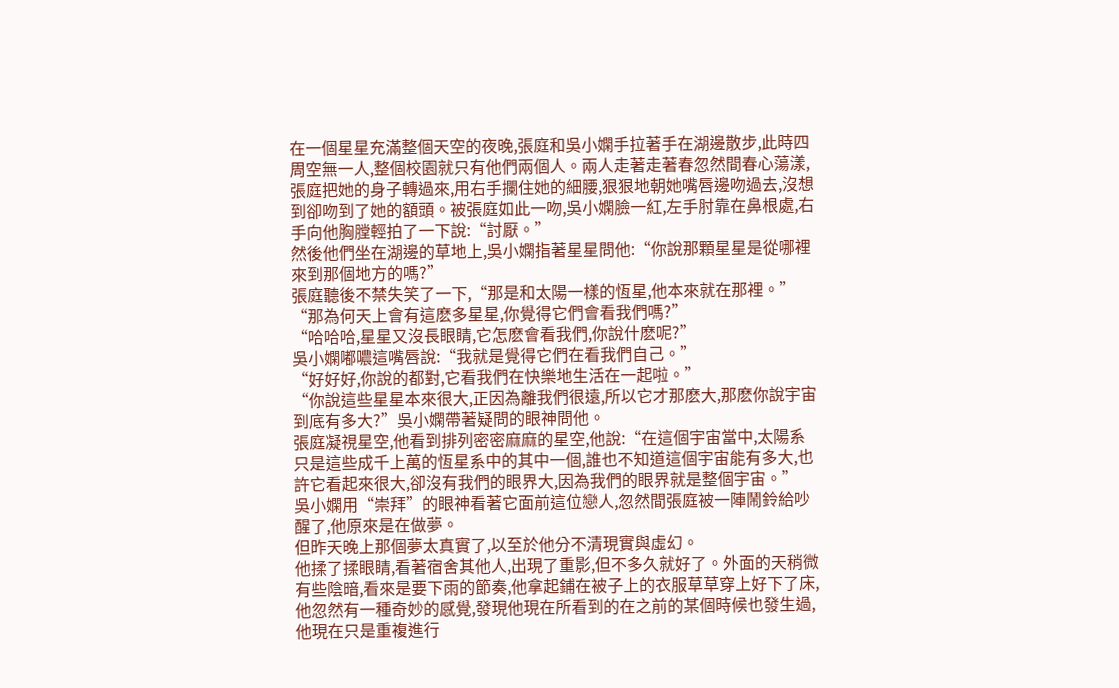在一個星星充滿整個天空的夜晚,張庭和吳小嫻手拉著手在湖邊散步,此時四周空無一人,整個校園就只有他們兩個人。兩人走著走著春忽然間春心蕩漾,張庭把她的身子轉過來,用右手攔住她的細腰,狠狠地朝她嘴唇邊吻過去,沒想到卻吻到了她的額頭。被張庭如此一吻,吳小嫻臉一紅,左手肘靠在鼻根處,右手向他胸膛輕拍了一下說:“討厭。”
然後他們坐在湖邊的草地上,吳小嫻指著星星問他:“你說那顆星星是從哪裡來到那個地方的嗎?”
張庭聽後不禁失笑了一下,“那是和太陽一樣的恆星,他本來就在那裡。”
“那為何天上會有這麽多星星,你覺得它們會看我們嗎?”
“哈哈哈,星星又沒長眼睛,它怎麽會看我們,你說什麽呢?”
吳小嫻嘟噥這嘴唇說:“我就是覺得它們在看我們自己。”
“好好好,你說的都對,它看我們在快樂地生活在一起啦。”
“你說這些星星本來很大,正因為離我們很遠,所以它才那麽大,那麽你說宇宙到底有多大?”吳小嫻帶著疑問的眼神問他。
張庭凝視星空,他看到排列密密麻麻的星空,他說:“在這個宇宙當中,太陽系只是這些成千上萬的恆星系中的其中一個,誰也不知道這個宇宙能有多大,也許它看起來很大,卻沒有我們的眼界大,因為我們的眼界就是整個宇宙。”
吳小嫻用“崇拜”的眼神看著它面前這位戀人,忽然間張庭被一陣鬧鈴給吵醒了,他原來是在做夢。
但昨天晚上那個夢太真實了,以至於他分不清現實與虛幻。
他揉了揉眼睛,看著宿舍其他人,出現了重影,但不多久就好了。外面的天稍微有些陰暗,看來是要下雨的節奏,他拿起鋪在被子上的衣服草草穿上好下了床,他忽然有一種奇妙的感覺,發現他現在所看到的在之前的某個時候也發生過,他現在只是重複進行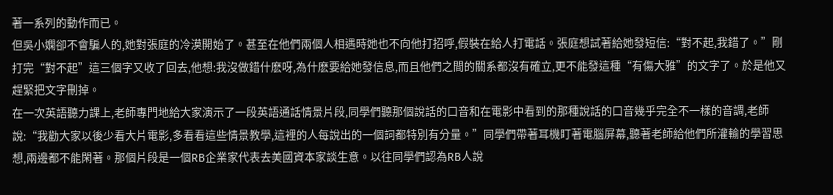著一系列的動作而已。
但吳小嫻卻不會騙人的,她對張庭的冷漠開始了。甚至在他們兩個人相遇時她也不向他打招呼,假裝在給人打電話。張庭想試著給她發短信:“對不起,我錯了。”剛打完“對不起”這三個字又收了回去,他想:我沒做錯什麽呀,為什麽要給她發信息,而且他們之間的關系都沒有確立,更不能發這種“有傷大雅”的文字了。於是他又趕緊把文字刪掉。
在一次英語聽力課上,老師專門地給大家演示了一段英語通話情景片段,同學們聽那個說話的口音和在電影中看到的那種說話的口音幾乎完全不一樣的音調,老師說:“我勸大家以後少看大片電影,多看看這些情景教學,這裡的人每說出的一個詞都特別有分量。”同學們帶著耳機盯著電腦屏幕,聽著老師給他們所灌輸的學習思想,兩邊都不能閑著。那個片段是一個RB企業家代表去美國資本家談生意。以往同學們認為RB人說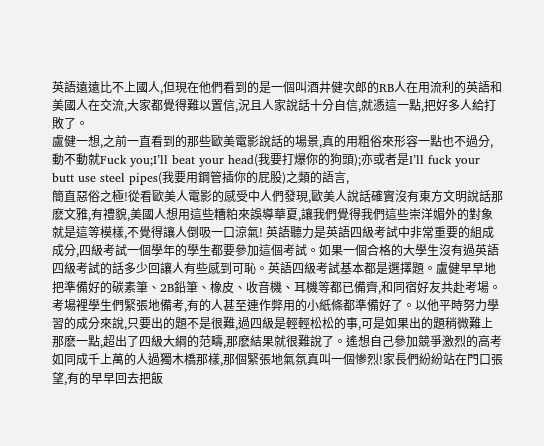英語遠遠比不上國人,但現在他們看到的是一個叫酒井健次郎的RB人在用流利的英語和美國人在交流,大家都覺得難以置信,況且人家說話十分自信,就憑這一點,把好多人給打敗了。
盧健一想,之前一直看到的那些歐美電影說話的場景,真的用粗俗來形容一點也不過分,動不動就Fuck you;I’ll beat your head(我要打爆你的狗頭);亦或者是I’ll fuck your butt use steel pipes(我要用鋼管插你的屁股)之類的語言,
簡直惡俗之極!從看歐美人電影的感受中人們發現,歐美人說話確實沒有東方文明說話那麽文雅,有禮貌,美國人想用這些糟粕來誤導華夏,讓我們覺得我們這些崇洋媚外的對象就是這等模樣,不覺得讓人倒吸一口涼氣! 英語聽力是英語四級考試中非常重要的組成成分,四級考試一個學年的學生都要參加這個考試。如果一個合格的大學生沒有過英語四級考試的話多少回讓人有些感到可恥。英語四級考試基本都是選擇題。盧健早早地把準備好的碳素筆、2B鉛筆、橡皮、收音機、耳機等都已備齊,和同宿好友共赴考場。
考場裡學生們緊張地備考,有的人甚至連作弊用的小紙條都準備好了。以他平時努力學習的成分來說,只要出的題不是很難,過四級是輕輕松松的事,可是如果出的題稍微難上那麽一點,超出了四級大綱的范疇,那麽結果就很難說了。遙想自己參加競爭激烈的高考如同成千上萬的人過獨木橋那樣,那個緊張地氣氛真叫一個慘烈!家長們紛紛站在門口張望,有的早早回去把飯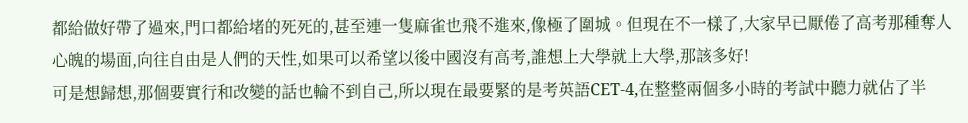都給做好帶了過來,門口都給堵的死死的,甚至連一隻麻雀也飛不進來,像極了圍城。但現在不一樣了,大家早已厭倦了高考那種奪人心魄的場面,向往自由是人們的天性,如果可以希望以後中國沒有高考,誰想上大學就上大學,那該多好!
可是想歸想,那個要實行和改變的話也輪不到自己,所以現在最要緊的是考英語CET-4,在整整兩個多小時的考試中聽力就佔了半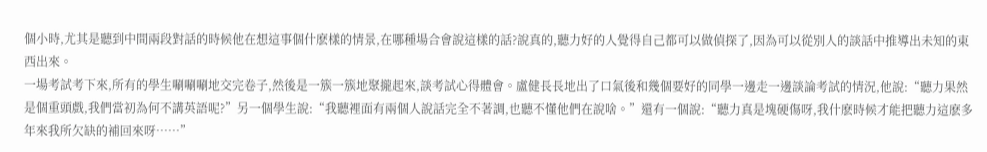個小時,尤其是聽到中間兩段對話的時候他在想這事個什麽樣的情景,在哪種場合會說這樣的話?說真的,聽力好的人覺得自己都可以做偵探了,因為可以從別人的談話中推導出未知的東西出來。
一場考試考下來,所有的學生唰唰唰地交完卷子,然後是一簇一簇地聚攏起來,談考試心得體會。盧健長長地出了口氣後和幾個要好的同學一邊走一邊談論考試的情況,他說:“聽力果然是個重頭戲,我們當初為何不講英語呢?”另一個學生說:“我聽裡面有兩個人說話完全不著調,也聽不懂他們在說啥。”還有一個說:“聽力真是塊硬傷呀,我什麽時候才能把聽力這麽多年來我所欠缺的補回來呀……”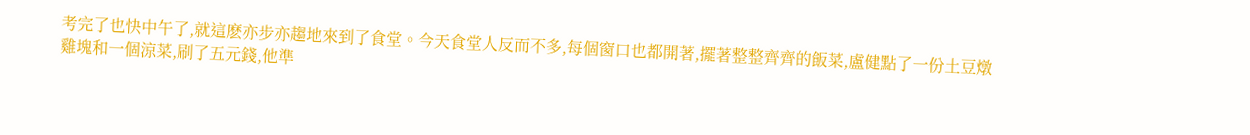考完了也快中午了,就這麽亦步亦趨地來到了食堂。今天食堂人反而不多,每個窗口也都開著,擺著整整齊齊的飯菜,盧健點了一份土豆燉雞塊和一個涼菜,刷了五元錢,他準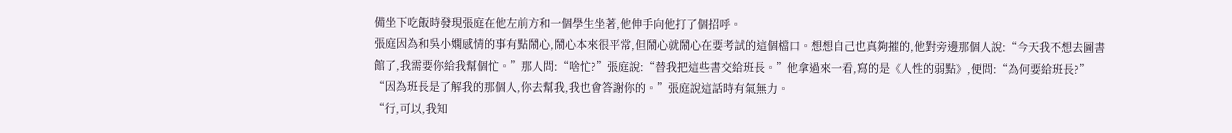備坐下吃飯時發現張庭在他左前方和一個學生坐著,他伸手向他打了個招呼。
張庭因為和吳小嫻感情的事有點鬧心,鬧心本來很平常,但鬧心就鬧心在要考試的這個檔口。想想自己也真夠摧的,他對旁邊那個人說:“今天我不想去圖書館了,我需要你給我幫個忙。”那人問:“啥忙?”張庭說:“替我把這些書交給班長。”他拿過來一看,寫的是《人性的弱點》,便問:“為何要給班長?”
“因為班長是了解我的那個人,你去幫我,我也會答謝你的。”張庭說這話時有氣無力。
“行,可以,我知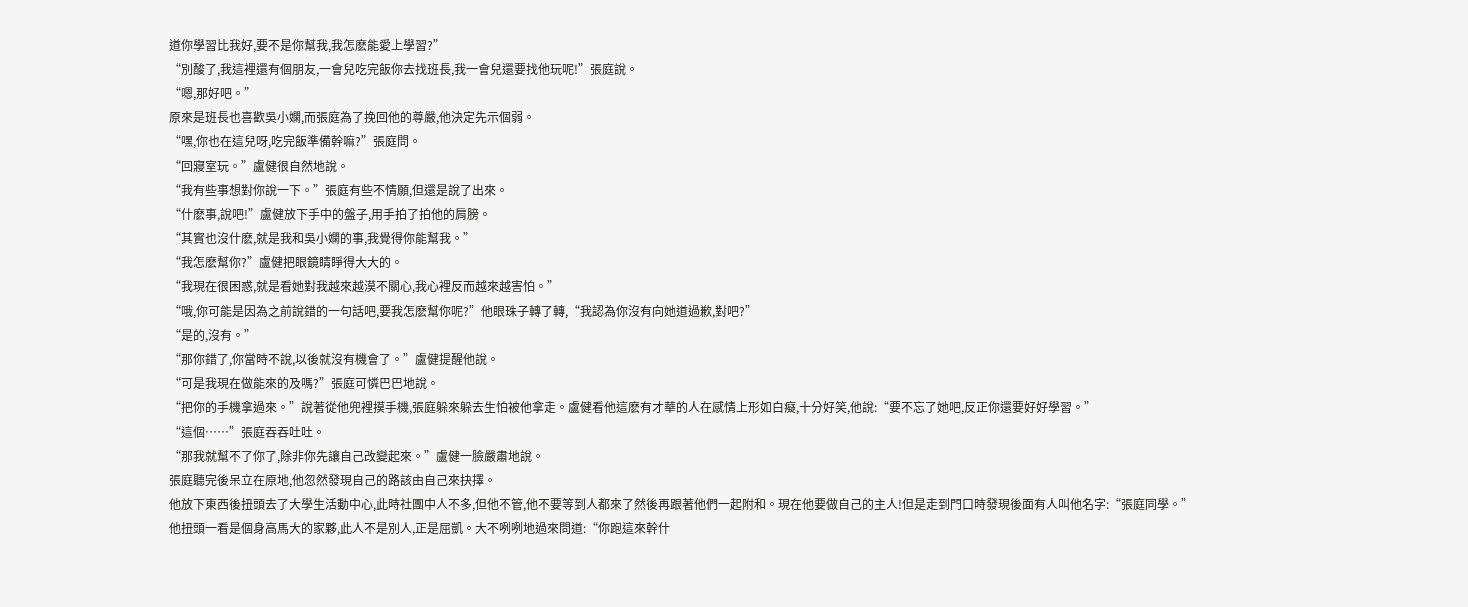道你學習比我好,要不是你幫我,我怎麽能愛上學習?”
“別酸了,我這裡還有個朋友,一會兒吃完飯你去找班長,我一會兒還要找他玩呢!”張庭說。
“嗯,那好吧。”
原來是班長也喜歡吳小嫻,而張庭為了挽回他的尊嚴,他決定先示個弱。
“嘿,你也在這兒呀,吃完飯準備幹嘛?”張庭問。
“回寢室玩。”盧健很自然地說。
“我有些事想對你說一下。”張庭有些不情願,但還是說了出來。
“什麽事,說吧!”盧健放下手中的盤子,用手拍了拍他的肩膀。
“其實也沒什麽,就是我和吳小嫻的事,我覺得你能幫我。”
“我怎麽幫你?”盧健把眼鏡睛睜得大大的。
“我現在很困惑,就是看她對我越來越漠不關心,我心裡反而越來越害怕。”
“哦,你可能是因為之前說錯的一句話吧,要我怎麽幫你呢?”他眼珠子轉了轉,“我認為你沒有向她道過歉,對吧?”
“是的,沒有。”
“那你錯了,你當時不說,以後就沒有機會了。”盧健提醒他說。
“可是我現在做能來的及嗎?”張庭可憐巴巴地說。
“把你的手機拿過來。”說著從他兜裡摸手機,張庭躲來躲去生怕被他拿走。盧健看他這麽有才華的人在感情上形如白癡,十分好笑,他說:“要不忘了她吧,反正你還要好好學習。”
“這個……”張庭吞吞吐吐。
“那我就幫不了你了,除非你先讓自己改變起來。”盧健一臉嚴肅地說。
張庭聽完後呆立在原地,他忽然發現自己的路該由自己來抉擇。
他放下東西後扭頭去了大學生活動中心,此時社團中人不多,但他不管,他不要等到人都來了然後再跟著他們一起附和。現在他要做自己的主人!但是走到門口時發現後面有人叫他名字:“張庭同學。”
他扭頭一看是個身高馬大的家夥,此人不是別人,正是屈凱。大不咧咧地過來問道:“你跑這來幹什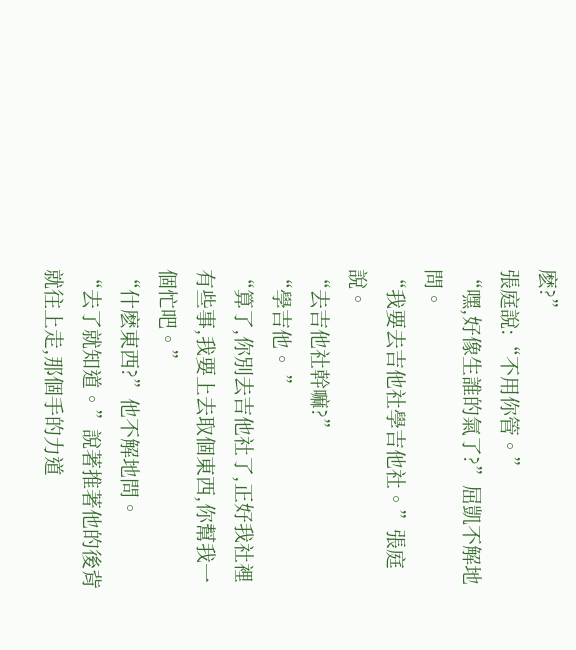麽?”
張庭說:“不用你管。”
“嘿,好像生誰的氣了?”屈凱不解地問。
“我要去吉他社學吉他社。”張庭說。
“去吉他社幹嘛?”
“學吉他。 ”
“算了,你別去吉他社了,正好我社裡有些事,我要上去取個東西,你幫我一個忙吧。”
“什麽東西?”他不解地問。
“去了就知道。”說著推著他的後背就往上走,那個手的力道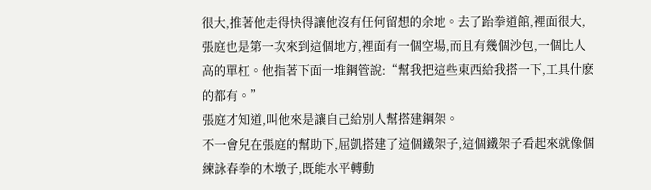很大,推著他走得快得讓他沒有任何留想的余地。去了跆拳道館,裡面很大,張庭也是第一次來到這個地方,裡面有一個空場,而且有幾個沙包,一個比人高的單杠。他指著下面一堆鋼管說:“幫我把這些東西給我搭一下,工具什麽的都有。”
張庭才知道,叫他來是讓自己給別人幫搭建鋼架。
不一會兒在張庭的幫助下,屈凱搭建了這個鐵架子,這個鐵架子看起來就像個練詠春拳的木墩子,既能水平轉動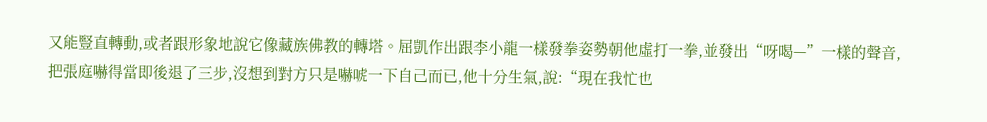又能豎直轉動,或者跟形象地說它像藏族佛教的轉塔。屈凱作出跟李小龍一樣發拳姿勢朝他虛打一拳,並發出“呀喝—”一樣的聲音,把張庭嚇得當即後退了三步,沒想到對方只是嚇唬一下自己而已,他十分生氣,說:“現在我忙也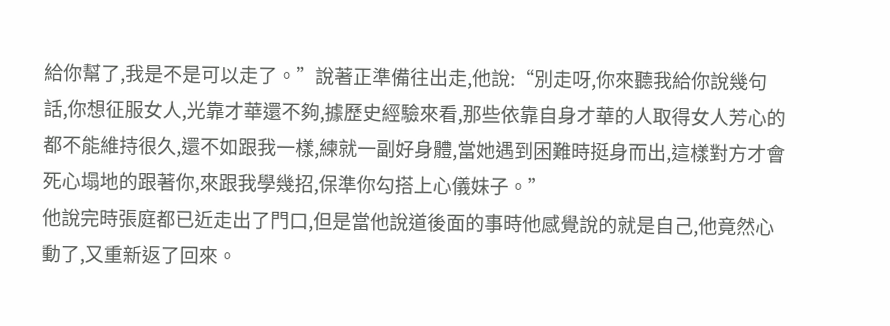給你幫了,我是不是可以走了。”說著正準備往出走,他說:“別走呀,你來聽我給你說幾句話,你想征服女人,光靠才華還不夠,據歷史經驗來看,那些依靠自身才華的人取得女人芳心的都不能維持很久,還不如跟我一樣,練就一副好身體,當她遇到困難時挺身而出,這樣對方才會死心塌地的跟著你,來跟我學幾招,保準你勾搭上心儀妹子。”
他說完時張庭都已近走出了門口,但是當他說道後面的事時他感覺說的就是自己,他竟然心動了,又重新返了回來。